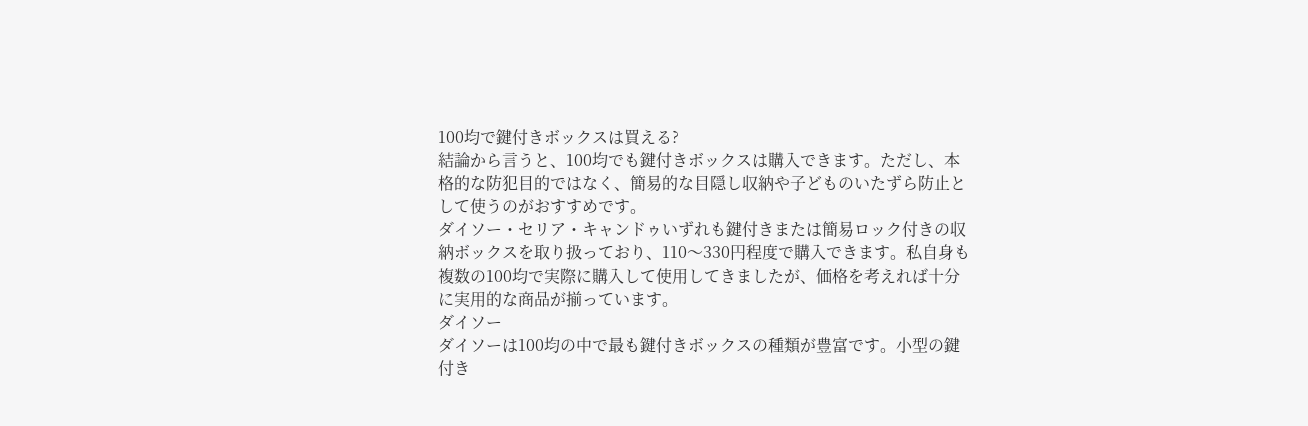100均で鍵付きボックスは買える?
結論から言うと、100均でも鍵付きボックスは購入できます。ただし、本格的な防犯目的ではなく、簡易的な目隠し収納や子どものいたずら防止として使うのがおすすめです。
ダイソー・セリア・キャンドゥいずれも鍵付きまたは簡易ロック付きの収納ボックスを取り扱っており、110〜330円程度で購入できます。私自身も複数の100均で実際に購入して使用してきましたが、価格を考えれば十分に実用的な商品が揃っています。
ダイソー
ダイソーは100均の中で最も鍵付きボックスの種類が豊富です。小型の鍵付き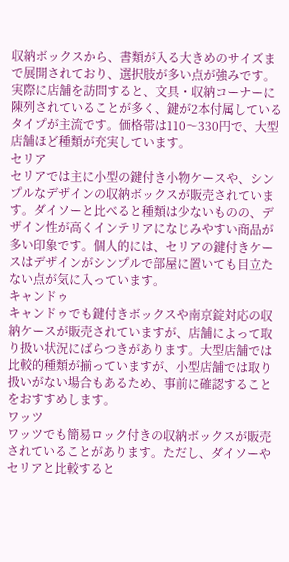収納ボックスから、書類が入る大きめのサイズまで展開されており、選択肢が多い点が強みです。実際に店舗を訪問すると、文具・収納コーナーに陳列されていることが多く、鍵が2本付属しているタイプが主流です。価格帯は110〜330円で、大型店舗ほど種類が充実しています。
セリア
セリアでは主に小型の鍵付き小物ケースや、シンプルなデザインの収納ボックスが販売されています。ダイソーと比べると種類は少ないものの、デザイン性が高くインテリアになじみやすい商品が多い印象です。個人的には、セリアの鍵付きケースはデザインがシンプルで部屋に置いても目立たない点が気に入っています。
キャンドゥ
キャンドゥでも鍵付きボックスや南京錠対応の収納ケースが販売されていますが、店舗によって取り扱い状況にばらつきがあります。大型店舗では比較的種類が揃っていますが、小型店舗では取り扱いがない場合もあるため、事前に確認することをおすすめします。
ワッツ
ワッツでも簡易ロック付きの収納ボックスが販売されていることがあります。ただし、ダイソーやセリアと比較すると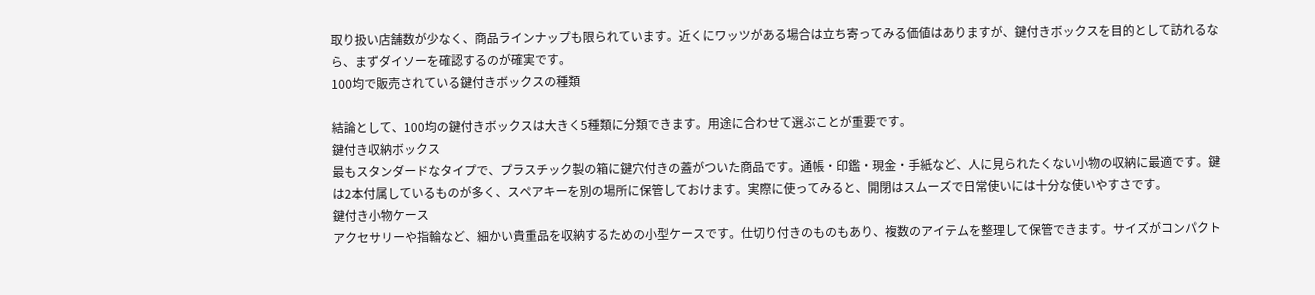取り扱い店舗数が少なく、商品ラインナップも限られています。近くにワッツがある場合は立ち寄ってみる価値はありますが、鍵付きボックスを目的として訪れるなら、まずダイソーを確認するのが確実です。
100均で販売されている鍵付きボックスの種類

結論として、100均の鍵付きボックスは大きく5種類に分類できます。用途に合わせて選ぶことが重要です。
鍵付き収納ボックス
最もスタンダードなタイプで、プラスチック製の箱に鍵穴付きの蓋がついた商品です。通帳・印鑑・現金・手紙など、人に見られたくない小物の収納に最適です。鍵は2本付属しているものが多く、スペアキーを別の場所に保管しておけます。実際に使ってみると、開閉はスムーズで日常使いには十分な使いやすさです。
鍵付き小物ケース
アクセサリーや指輪など、細かい貴重品を収納するための小型ケースです。仕切り付きのものもあり、複数のアイテムを整理して保管できます。サイズがコンパクト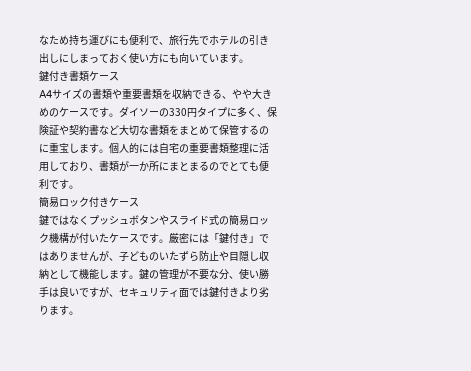なため持ち運びにも便利で、旅行先でホテルの引き出しにしまっておく使い方にも向いています。
鍵付き書類ケース
A4サイズの書類や重要書類を収納できる、やや大きめのケースです。ダイソーの330円タイプに多く、保険証や契約書など大切な書類をまとめて保管するのに重宝します。個人的には自宅の重要書類整理に活用しており、書類が一か所にまとまるのでとても便利です。
簡易ロック付きケース
鍵ではなくプッシュボタンやスライド式の簡易ロック機構が付いたケースです。厳密には「鍵付き」ではありませんが、子どものいたずら防止や目隠し収納として機能します。鍵の管理が不要な分、使い勝手は良いですが、セキュリティ面では鍵付きより劣ります。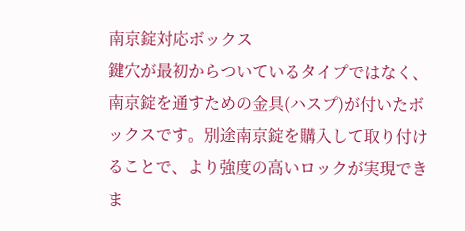南京錠対応ボックス
鍵穴が最初からついているタイプではなく、南京錠を通すための金具(ハスプ)が付いたボックスです。別途南京錠を購入して取り付けることで、より強度の高いロックが実現できま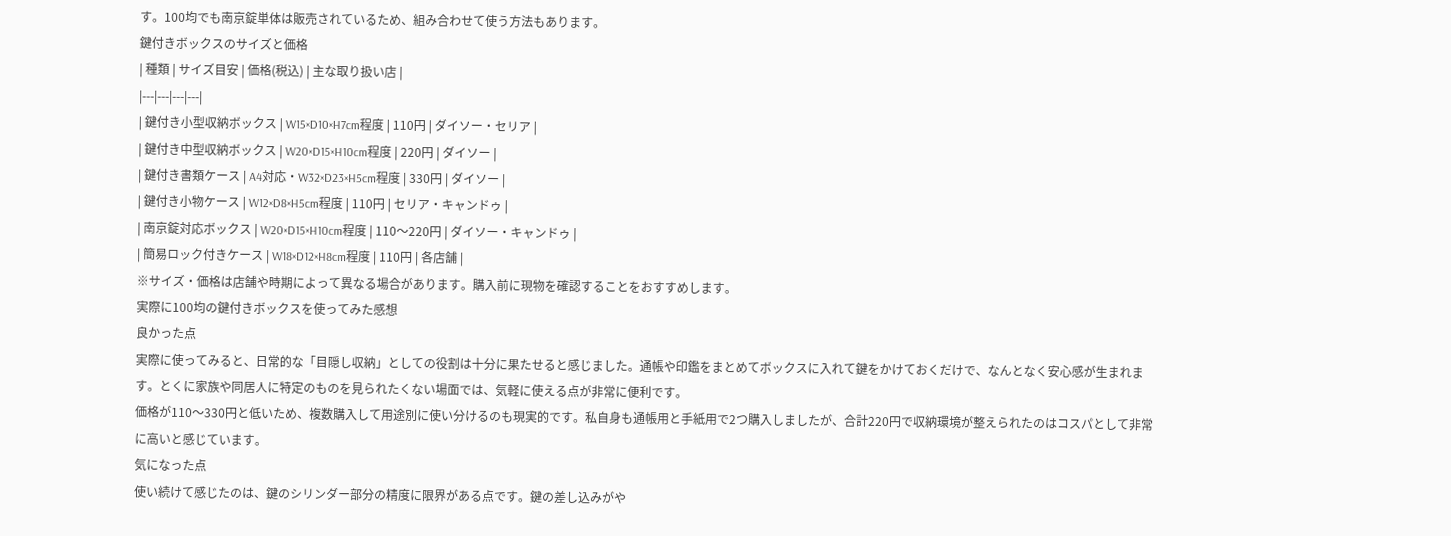す。100均でも南京錠単体は販売されているため、組み合わせて使う方法もあります。
鍵付きボックスのサイズと価格
| 種類 | サイズ目安 | 価格(税込) | 主な取り扱い店 |
|---|---|---|---|
| 鍵付き小型収納ボックス | W15×D10×H7cm程度 | 110円 | ダイソー・セリア |
| 鍵付き中型収納ボックス | W20×D15×H10cm程度 | 220円 | ダイソー |
| 鍵付き書類ケース | A4対応・W32×D23×H5cm程度 | 330円 | ダイソー |
| 鍵付き小物ケース | W12×D8×H5cm程度 | 110円 | セリア・キャンドゥ |
| 南京錠対応ボックス | W20×D15×H10cm程度 | 110〜220円 | ダイソー・キャンドゥ |
| 簡易ロック付きケース | W18×D12×H8cm程度 | 110円 | 各店舗 |
※サイズ・価格は店舗や時期によって異なる場合があります。購入前に現物を確認することをおすすめします。
実際に100均の鍵付きボックスを使ってみた感想
良かった点
実際に使ってみると、日常的な「目隠し収納」としての役割は十分に果たせると感じました。通帳や印鑑をまとめてボックスに入れて鍵をかけておくだけで、なんとなく安心感が生まれます。とくに家族や同居人に特定のものを見られたくない場面では、気軽に使える点が非常に便利です。
価格が110〜330円と低いため、複数購入して用途別に使い分けるのも現実的です。私自身も通帳用と手紙用で2つ購入しましたが、合計220円で収納環境が整えられたのはコスパとして非常に高いと感じています。
気になった点
使い続けて感じたのは、鍵のシリンダー部分の精度に限界がある点です。鍵の差し込みがや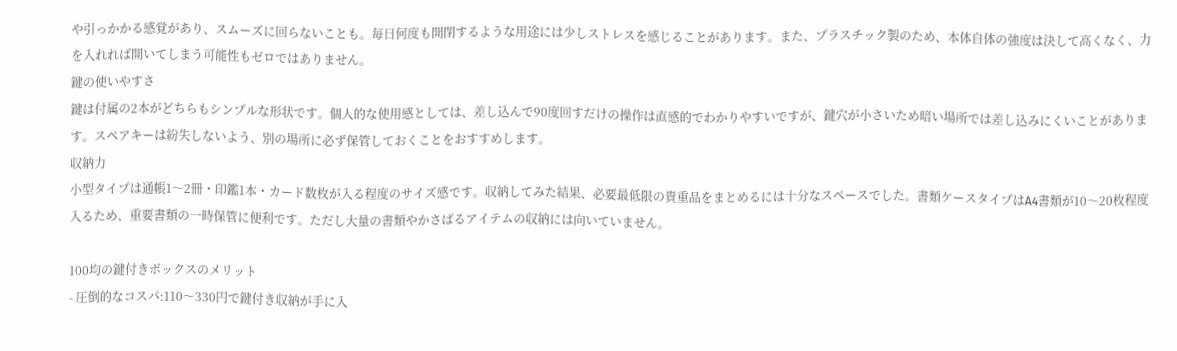や引っかかる感覚があり、スムーズに回らないことも。毎日何度も開閉するような用途には少しストレスを感じることがあります。また、プラスチック製のため、本体自体の強度は決して高くなく、力を入れれば開いてしまう可能性もゼロではありません。
鍵の使いやすさ
鍵は付属の2本がどちらもシンプルな形状です。個人的な使用感としては、差し込んで90度回すだけの操作は直感的でわかりやすいですが、鍵穴が小さいため暗い場所では差し込みにくいことがあります。スペアキーは紛失しないよう、別の場所に必ず保管しておくことをおすすめします。
収納力
小型タイプは通帳1〜2冊・印鑑1本・カード数枚が入る程度のサイズ感です。収納してみた結果、必要最低限の貴重品をまとめるには十分なスペースでした。書類ケースタイプはA4書類が10〜20枚程度入るため、重要書類の一時保管に便利です。ただし大量の書類やかさばるアイテムの収納には向いていません。

100均の鍵付きボックスのメリット
- 圧倒的なコスパ:110〜330円で鍵付き収納が手に入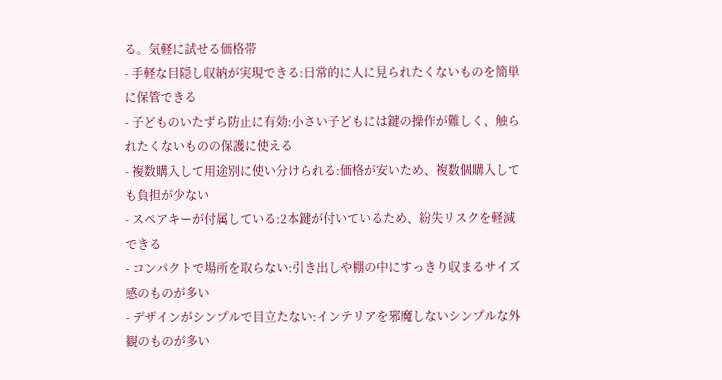る。気軽に試せる価格帯
- 手軽な目隠し収納が実現できる:日常的に人に見られたくないものを簡単に保管できる
- 子どものいたずら防止に有効:小さい子どもには鍵の操作が難しく、触られたくないものの保護に使える
- 複数購入して用途別に使い分けられる:価格が安いため、複数個購入しても負担が少ない
- スペアキーが付属している:2本鍵が付いているため、紛失リスクを軽減できる
- コンパクトで場所を取らない:引き出しや棚の中にすっきり収まるサイズ感のものが多い
- デザインがシンプルで目立たない:インテリアを邪魔しないシンプルな外観のものが多い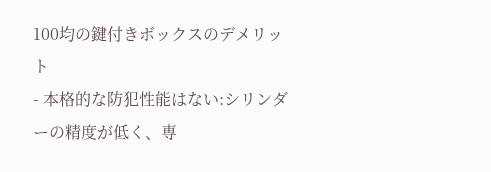100均の鍵付きボックスのデメリット
- 本格的な防犯性能はない:シリンダーの精度が低く、専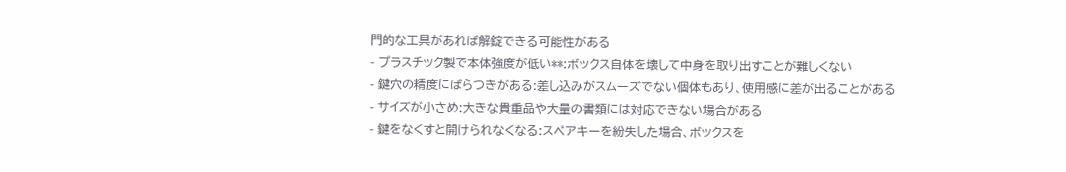門的な工具があれば解錠できる可能性がある
- プラスチック製で本体強度が低い**:ボックス自体を壊して中身を取り出すことが難しくない
- 鍵穴の精度にばらつきがある:差し込みがスムーズでない個体もあり、使用感に差が出ることがある
- サイズが小さめ:大きな貴重品や大量の書類には対応できない場合がある
- 鍵をなくすと開けられなくなる:スペアキーを紛失した場合、ボックスを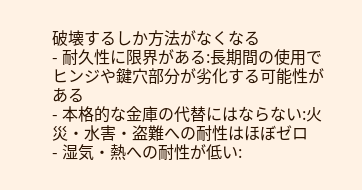破壊するしか方法がなくなる
- 耐久性に限界がある:長期間の使用でヒンジや鍵穴部分が劣化する可能性がある
- 本格的な金庫の代替にはならない:火災・水害・盗難への耐性はほぼゼロ
- 湿気・熱への耐性が低い: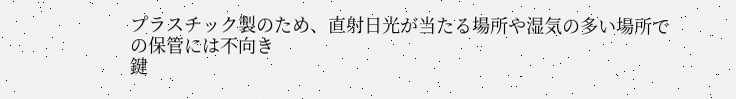プラスチック製のため、直射日光が当たる場所や湿気の多い場所での保管には不向き
鍵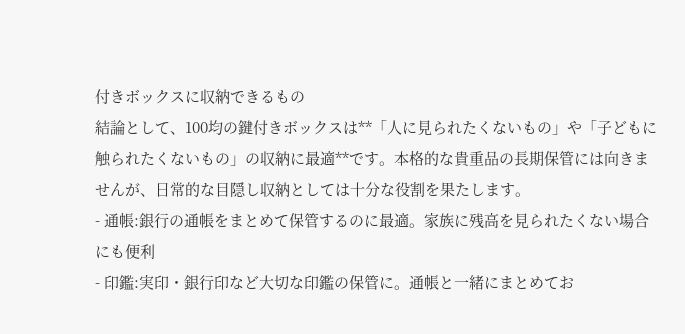付きボックスに収納できるもの
結論として、100均の鍵付きボックスは**「人に見られたくないもの」や「子どもに触られたくないもの」の収納に最適**です。本格的な貴重品の長期保管には向きませんが、日常的な目隠し収納としては十分な役割を果たします。
- 通帳:銀行の通帳をまとめて保管するのに最適。家族に残高を見られたくない場合にも便利
- 印鑑:実印・銀行印など大切な印鑑の保管に。通帳と一緒にまとめてお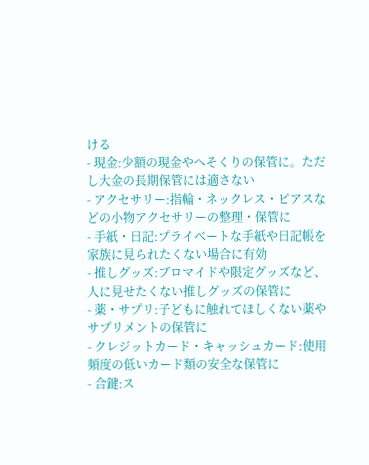ける
- 現金:少額の現金やへそくりの保管に。ただし大金の長期保管には適さない
- アクセサリー:指輪・ネックレス・ピアスなどの小物アクセサリーの整理・保管に
- 手紙・日記:プライベートな手紙や日記帳を家族に見られたくない場合に有効
- 推しグッズ:ブロマイドや限定グッズなど、人に見せたくない推しグッズの保管に
- 薬・サプリ:子どもに触れてほしくない薬やサプリメントの保管に
- クレジットカード・キャッシュカード:使用頻度の低いカード類の安全な保管に
- 合鍵:ス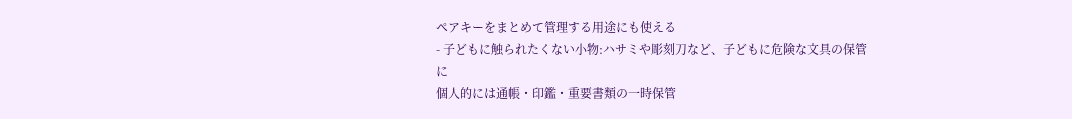ペアキーをまとめて管理する用途にも使える
- 子どもに触られたくない小物:ハサミや彫刻刀など、子どもに危険な文具の保管に
個人的には通帳・印鑑・重要書類の一時保管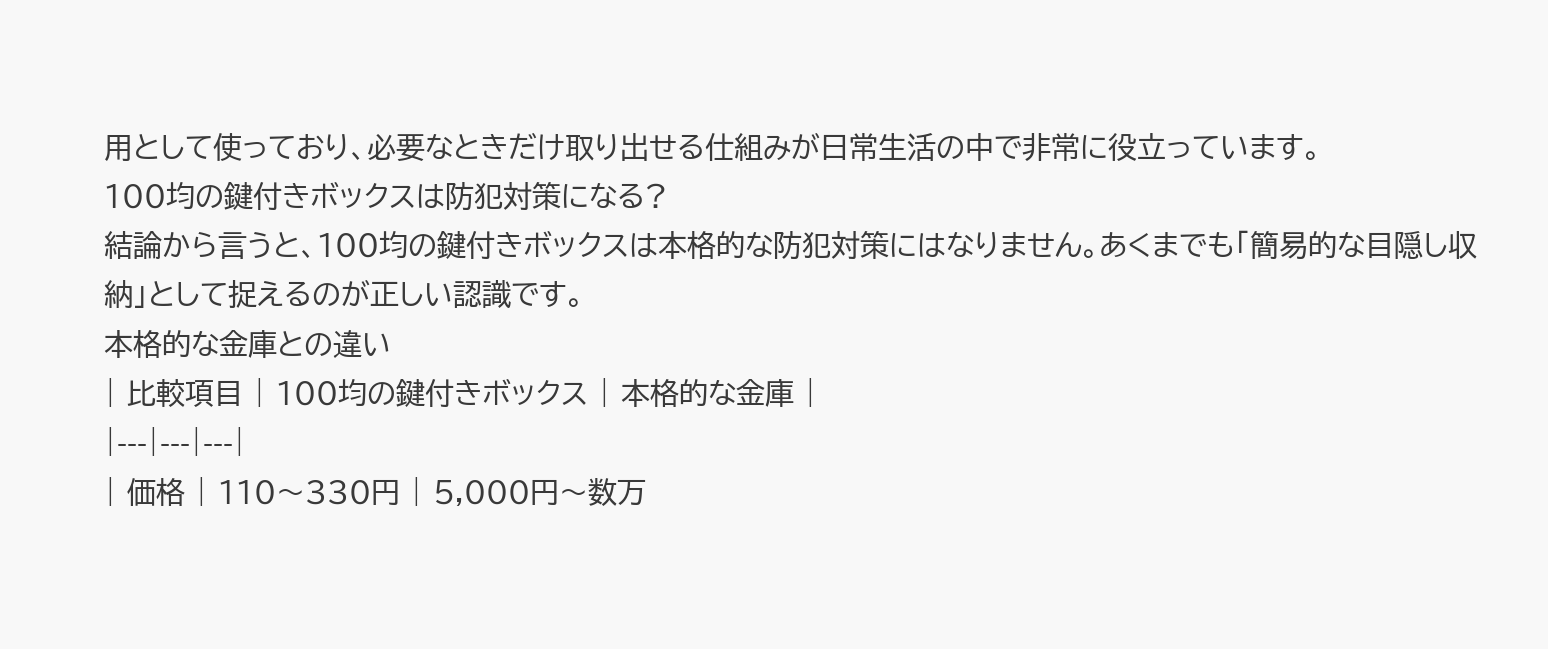用として使っており、必要なときだけ取り出せる仕組みが日常生活の中で非常に役立っています。
100均の鍵付きボックスは防犯対策になる?
結論から言うと、100均の鍵付きボックスは本格的な防犯対策にはなりません。あくまでも「簡易的な目隠し収納」として捉えるのが正しい認識です。
本格的な金庫との違い
| 比較項目 | 100均の鍵付きボックス | 本格的な金庫 |
|---|---|---|
| 価格 | 110〜330円 | 5,000円〜数万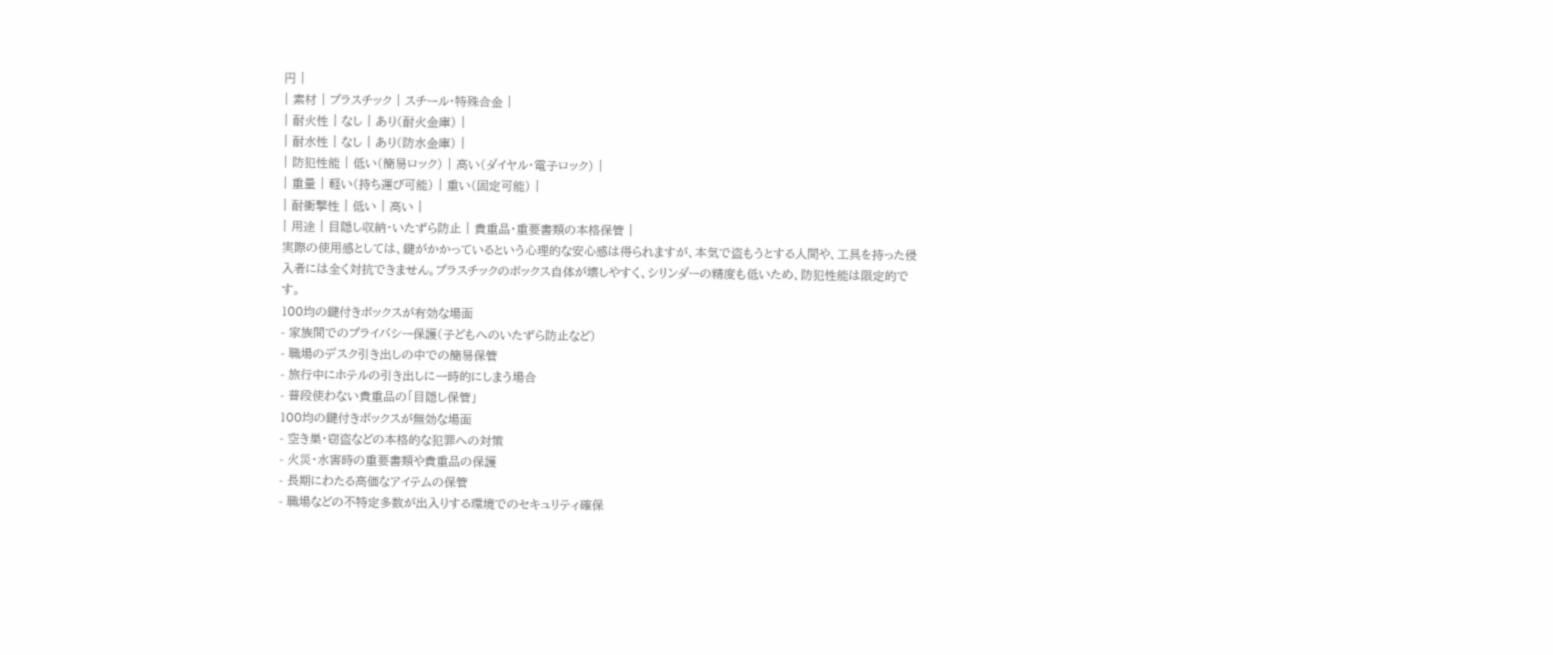円 |
| 素材 | プラスチック | スチール・特殊合金 |
| 耐火性 | なし | あり(耐火金庫) |
| 耐水性 | なし | あり(防水金庫) |
| 防犯性能 | 低い(簡易ロック) | 高い(ダイヤル・電子ロック) |
| 重量 | 軽い(持ち運び可能) | 重い(固定可能) |
| 耐衝撃性 | 低い | 高い |
| 用途 | 目隠し収納・いたずら防止 | 貴重品・重要書類の本格保管 |
実際の使用感としては、鍵がかかっているという心理的な安心感は得られますが、本気で盗もうとする人間や、工具を持った侵入者には全く対抗できません。プラスチックのボックス自体が壊しやすく、シリンダーの精度も低いため、防犯性能は限定的です。
100均の鍵付きボックスが有効な場面
- 家族間でのプライバシー保護(子どもへのいたずら防止など)
- 職場のデスク引き出しの中での簡易保管
- 旅行中にホテルの引き出しに一時的にしまう場合
- 普段使わない貴重品の「目隠し保管」
100均の鍵付きボックスが無効な場面
- 空き巣・窃盗などの本格的な犯罪への対策
- 火災・水害時の重要書類や貴重品の保護
- 長期にわたる高価なアイテムの保管
- 職場などの不特定多数が出入りする環境でのセキュリティ確保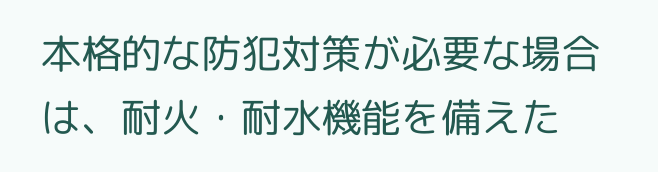本格的な防犯対策が必要な場合は、耐火・耐水機能を備えた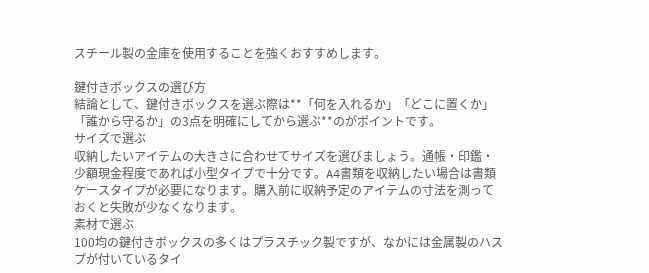スチール製の金庫を使用することを強くおすすめします。

鍵付きボックスの選び方
結論として、鍵付きボックスを選ぶ際は**「何を入れるか」「どこに置くか」「誰から守るか」の3点を明確にしてから選ぶ**のがポイントです。
サイズで選ぶ
収納したいアイテムの大きさに合わせてサイズを選びましょう。通帳・印鑑・少額現金程度であれば小型タイプで十分です。A4書類を収納したい場合は書類ケースタイプが必要になります。購入前に収納予定のアイテムの寸法を測っておくと失敗が少なくなります。
素材で選ぶ
100均の鍵付きボックスの多くはプラスチック製ですが、なかには金属製のハスプが付いているタイ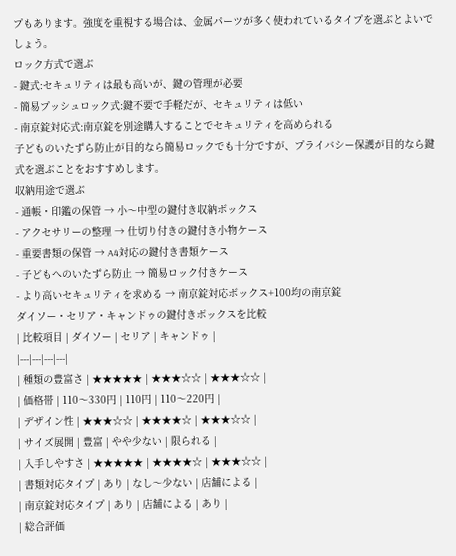プもあります。強度を重視する場合は、金属パーツが多く使われているタイプを選ぶとよいでしょう。
ロック方式で選ぶ
- 鍵式:セキュリティは最も高いが、鍵の管理が必要
- 簡易プッシュロック式:鍵不要で手軽だが、セキュリティは低い
- 南京錠対応式:南京錠を別途購入することでセキュリティを高められる
子どものいたずら防止が目的なら簡易ロックでも十分ですが、プライバシー保護が目的なら鍵式を選ぶことをおすすめします。
収納用途で選ぶ
- 通帳・印鑑の保管 → 小〜中型の鍵付き収納ボックス
- アクセサリーの整理 → 仕切り付きの鍵付き小物ケース
- 重要書類の保管 → A4対応の鍵付き書類ケース
- 子どもへのいたずら防止 → 簡易ロック付きケース
- より高いセキュリティを求める → 南京錠対応ボックス+100均の南京錠
ダイソー・セリア・キャンドゥの鍵付きボックスを比較
| 比較項目 | ダイソー | セリア | キャンドゥ |
|---|---|---|---|
| 種類の豊富さ | ★★★★★ | ★★★☆☆ | ★★★☆☆ |
| 価格帯 | 110〜330円 | 110円 | 110〜220円 |
| デザイン性 | ★★★☆☆ | ★★★★☆ | ★★★☆☆ |
| サイズ展開 | 豊富 | やや少ない | 限られる |
| 入手しやすさ | ★★★★★ | ★★★★☆ | ★★★☆☆ |
| 書類対応タイプ | あり | なし〜少ない | 店舗による |
| 南京錠対応タイプ | あり | 店舗による | あり |
| 総合評価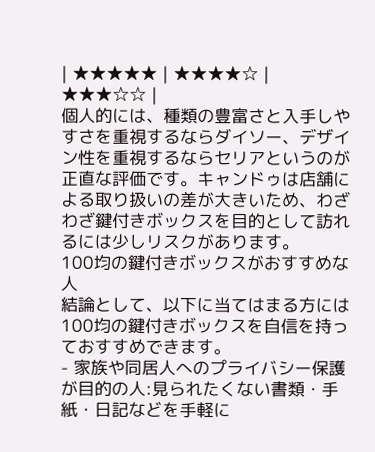| ★★★★★ | ★★★★☆ | ★★★☆☆ |
個人的には、種類の豊富さと入手しやすさを重視するならダイソー、デザイン性を重視するならセリアというのが正直な評価です。キャンドゥは店舗による取り扱いの差が大きいため、わざわざ鍵付きボックスを目的として訪れるには少しリスクがあります。
100均の鍵付きボックスがおすすめな人
結論として、以下に当てはまる方には100均の鍵付きボックスを自信を持っておすすめできます。
- 家族や同居人へのプライバシー保護が目的の人:見られたくない書類・手紙・日記などを手軽に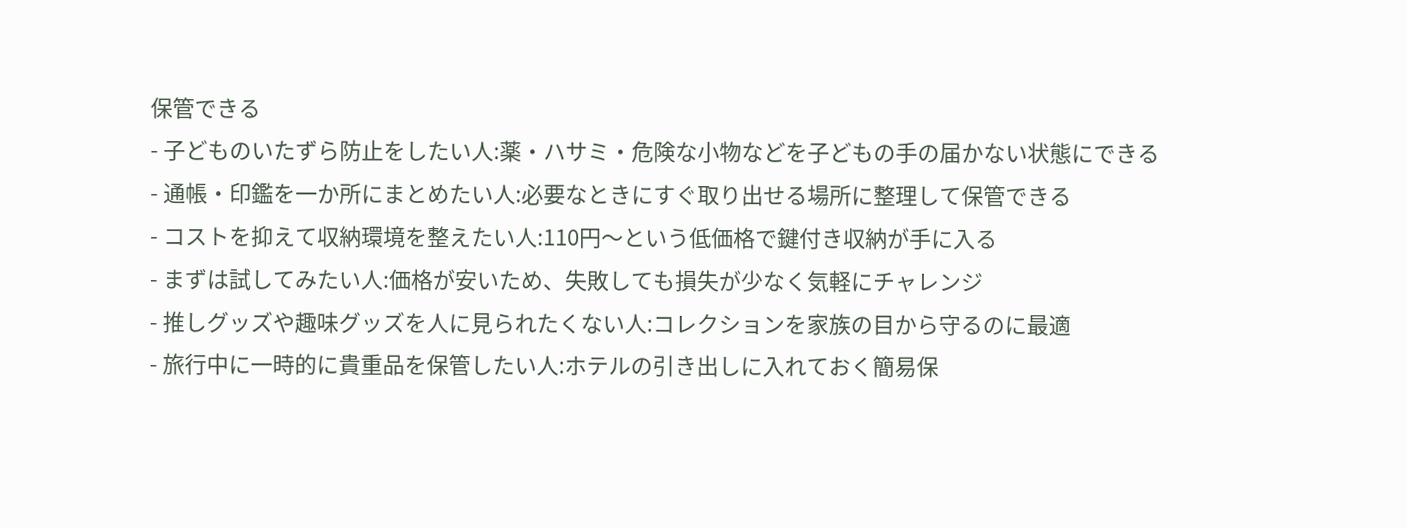保管できる
- 子どものいたずら防止をしたい人:薬・ハサミ・危険な小物などを子どもの手の届かない状態にできる
- 通帳・印鑑を一か所にまとめたい人:必要なときにすぐ取り出せる場所に整理して保管できる
- コストを抑えて収納環境を整えたい人:110円〜という低価格で鍵付き収納が手に入る
- まずは試してみたい人:価格が安いため、失敗しても損失が少なく気軽にチャレンジ
- 推しグッズや趣味グッズを人に見られたくない人:コレクションを家族の目から守るのに最適
- 旅行中に一時的に貴重品を保管したい人:ホテルの引き出しに入れておく簡易保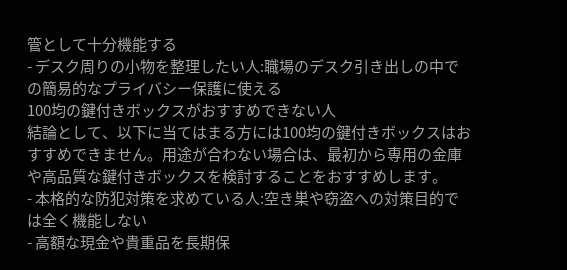管として十分機能する
- デスク周りの小物を整理したい人:職場のデスク引き出しの中での簡易的なプライバシー保護に使える
100均の鍵付きボックスがおすすめできない人
結論として、以下に当てはまる方には100均の鍵付きボックスはおすすめできません。用途が合わない場合は、最初から専用の金庫や高品質な鍵付きボックスを検討することをおすすめします。
- 本格的な防犯対策を求めている人:空き巣や窃盗への対策目的では全く機能しない
- 高額な現金や貴重品を長期保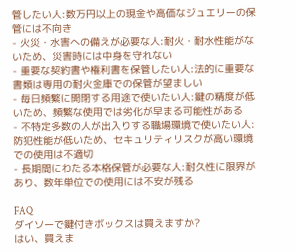管したい人:数万円以上の現金や高価なジュエリーの保管には不向き
- 火災・水害への備えが必要な人:耐火・耐水性能がないため、災害時には中身を守れない
- 重要な契約書や権利書を保管したい人:法的に重要な書類は専用の耐火金庫での保管が望ましい
- 毎日頻繁に開閉する用途で使いたい人:鍵の精度が低いため、頻繁な使用では劣化が早まる可能性がある
- 不特定多数の人が出入りする職場環境で使いたい人:防犯性能が低いため、セキュリティリスクが高い環境での使用は不適切
- 長期間にわたる本格保管が必要な人:耐久性に限界があり、数年単位での使用には不安が残る

FAQ
ダイソーで鍵付きボックスは買えますか?
はい、買えま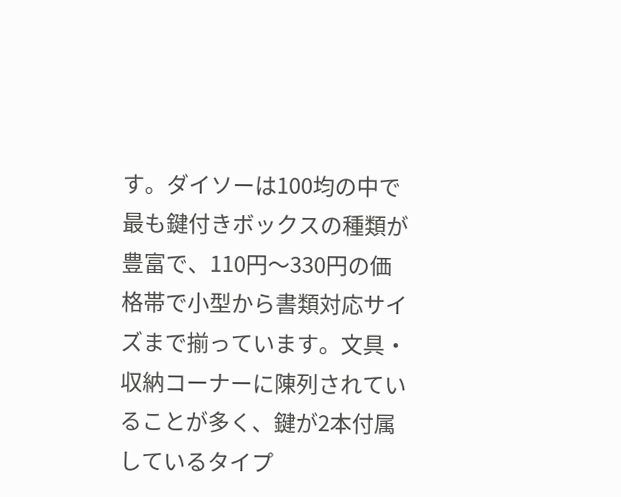す。ダイソーは100均の中で最も鍵付きボックスの種類が豊富で、110円〜330円の価格帯で小型から書類対応サイズまで揃っています。文具・収納コーナーに陳列されていることが多く、鍵が2本付属しているタイプ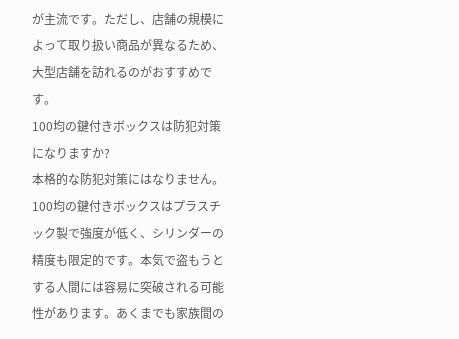が主流です。ただし、店舗の規模によって取り扱い商品が異なるため、大型店舗を訪れるのがおすすめです。
100均の鍵付きボックスは防犯対策になりますか?
本格的な防犯対策にはなりません。100均の鍵付きボックスはプラスチック製で強度が低く、シリンダーの精度も限定的です。本気で盗もうとする人間には容易に突破される可能性があります。あくまでも家族間の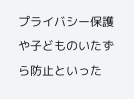プライバシー保護や子どものいたずら防止といった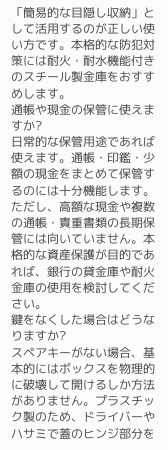「簡易的な目隠し収納」として活用するのが正しい使い方です。本格的な防犯対策には耐火・耐水機能付きのスチール製金庫をおすすめします。
通帳や現金の保管に使えますか?
日常的な保管用途であれば使えます。通帳・印鑑・少額の現金をまとめて保管するのには十分機能します。ただし、高額な現金や複数の通帳・貴重書類の長期保管には向いていません。本格的な資産保護が目的であれば、銀行の貸金庫や耐火金庫の使用を検討してください。
鍵をなくした場合はどうなりますか?
スペアキーがない場合、基本的にはボックスを物理的に破壊して開けるしか方法がありません。プラスチック製のため、ドライバーやハサミで蓋のヒンジ部分を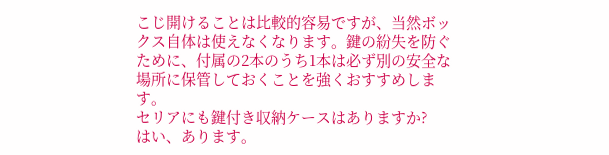こじ開けることは比較的容易ですが、当然ボックス自体は使えなくなります。鍵の紛失を防ぐために、付属の2本のうち1本は必ず別の安全な場所に保管しておくことを強くおすすめします。
セリアにも鍵付き収納ケースはありますか?
はい、あります。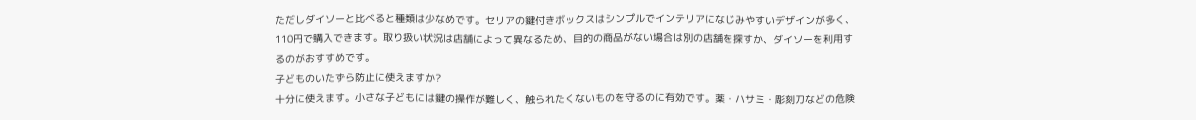ただしダイソーと比べると種類は少なめです。セリアの鍵付きボックスはシンプルでインテリアになじみやすいデザインが多く、110円で購入できます。取り扱い状況は店舗によって異なるため、目的の商品がない場合は別の店舗を探すか、ダイソーを利用するのがおすすめです。
子どものいたずら防止に使えますか?
十分に使えます。小さな子どもには鍵の操作が難しく、触られたくないものを守るのに有効です。薬・ハサミ・彫刻刀などの危険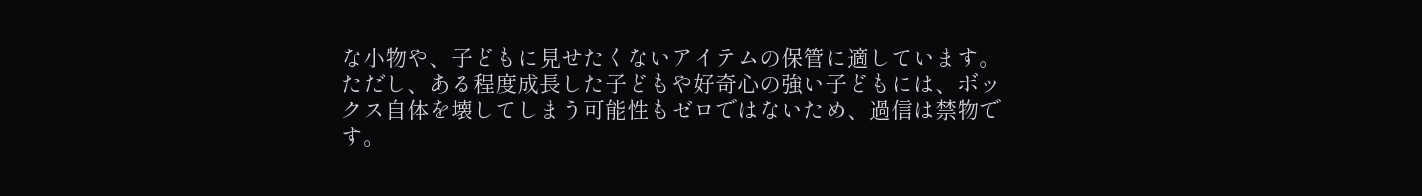な小物や、子どもに見せたくないアイテムの保管に適しています。ただし、ある程度成長した子どもや好奇心の強い子どもには、ボックス自体を壊してしまう可能性もゼロではないため、過信は禁物です。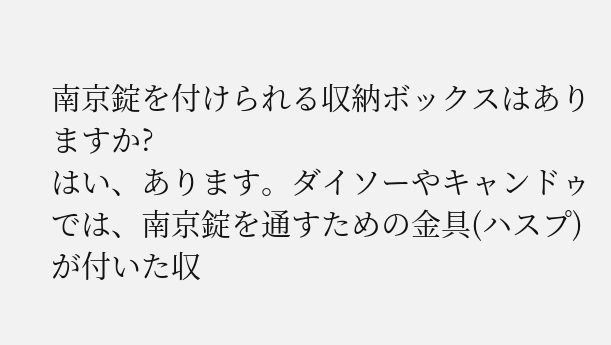南京錠を付けられる収納ボックスはありますか?
はい、あります。ダイソーやキャンドゥでは、南京錠を通すための金具(ハスプ)が付いた収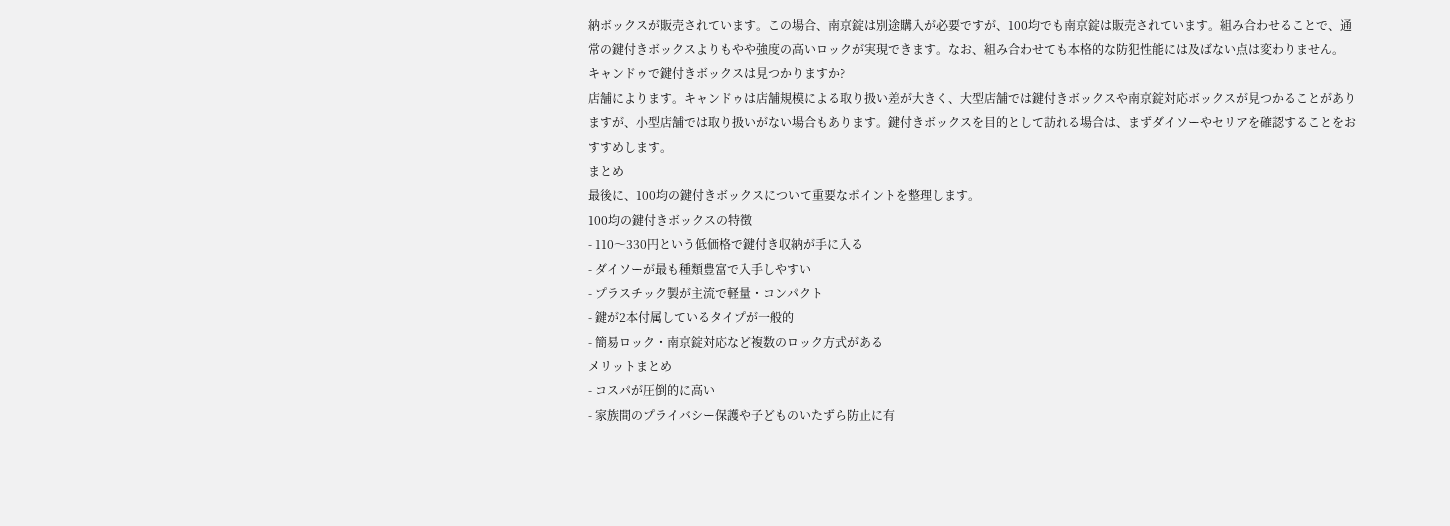納ボックスが販売されています。この場合、南京錠は別途購入が必要ですが、100均でも南京錠は販売されています。組み合わせることで、通常の鍵付きボックスよりもやや強度の高いロックが実現できます。なお、組み合わせても本格的な防犯性能には及ばない点は変わりません。
キャンドゥで鍵付きボックスは見つかりますか?
店舗によります。キャンドゥは店舗規模による取り扱い差が大きく、大型店舗では鍵付きボックスや南京錠対応ボックスが見つかることがありますが、小型店舗では取り扱いがない場合もあります。鍵付きボックスを目的として訪れる場合は、まずダイソーやセリアを確認することをおすすめします。
まとめ
最後に、100均の鍵付きボックスについて重要なポイントを整理します。
100均の鍵付きボックスの特徴
- 110〜330円という低価格で鍵付き収納が手に入る
- ダイソーが最も種類豊富で入手しやすい
- プラスチック製が主流で軽量・コンパクト
- 鍵が2本付属しているタイプが一般的
- 簡易ロック・南京錠対応など複数のロック方式がある
メリットまとめ
- コスパが圧倒的に高い
- 家族間のプライバシー保護や子どものいたずら防止に有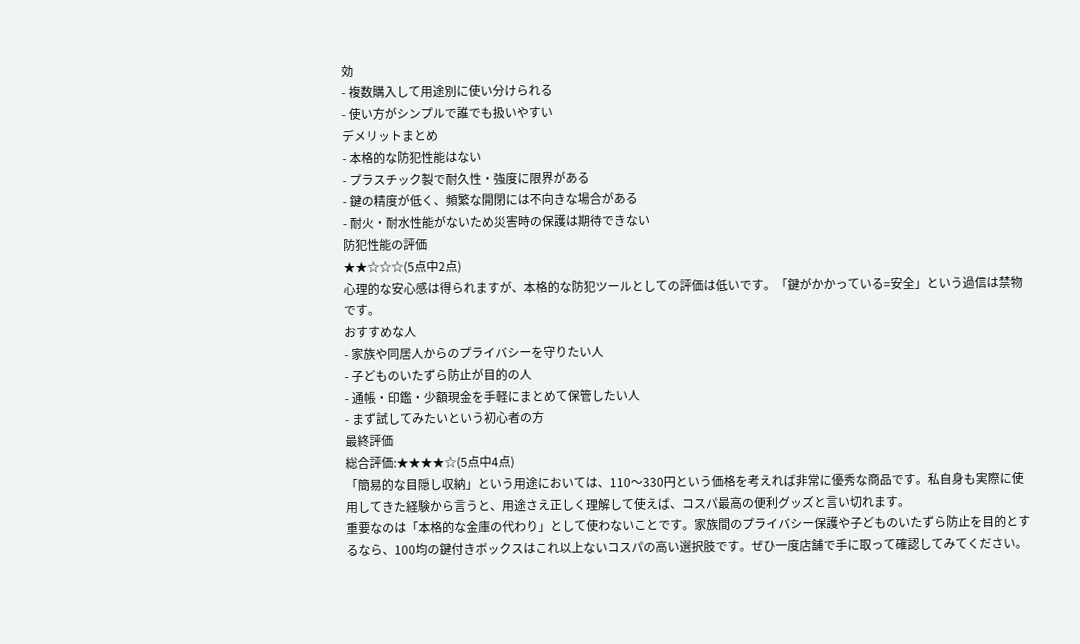効
- 複数購入して用途別に使い分けられる
- 使い方がシンプルで誰でも扱いやすい
デメリットまとめ
- 本格的な防犯性能はない
- プラスチック製で耐久性・強度に限界がある
- 鍵の精度が低く、頻繁な開閉には不向きな場合がある
- 耐火・耐水性能がないため災害時の保護は期待できない
防犯性能の評価
★★☆☆☆(5点中2点)
心理的な安心感は得られますが、本格的な防犯ツールとしての評価は低いです。「鍵がかかっている=安全」という過信は禁物です。
おすすめな人
- 家族や同居人からのプライバシーを守りたい人
- 子どものいたずら防止が目的の人
- 通帳・印鑑・少額現金を手軽にまとめて保管したい人
- まず試してみたいという初心者の方
最終評価
総合評価:★★★★☆(5点中4点)
「簡易的な目隠し収納」という用途においては、110〜330円という価格を考えれば非常に優秀な商品です。私自身も実際に使用してきた経験から言うと、用途さえ正しく理解して使えば、コスパ最高の便利グッズと言い切れます。
重要なのは「本格的な金庫の代わり」として使わないことです。家族間のプライバシー保護や子どものいたずら防止を目的とするなら、100均の鍵付きボックスはこれ以上ないコスパの高い選択肢です。ぜひ一度店舗で手に取って確認してみてください。